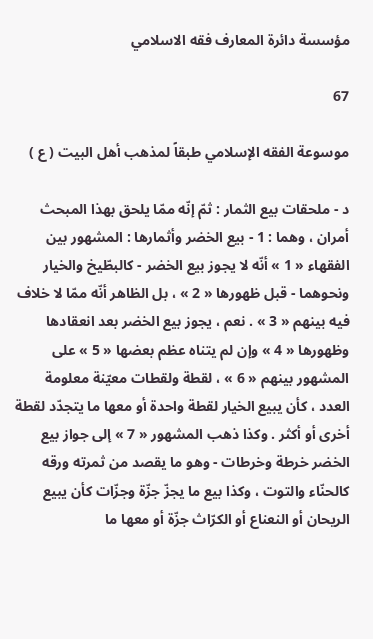مؤسسة دائرة المعارف فقه الاسلامي

67

موسوعة الفقه الإسلامي طبقاً لمذهب أهل البيت ( ع )

د - ملحقات بيع الثمار : ثمّ إنّه ممّا يلحق بهذا المبحث أمران ، وهما : 1 - بيع الخضر وأثمارها : المشهور بين الفقهاء « 1 » أنّه لا يجوز بيع الخضر - كالبطّيخ والخيار ونحوهما - قبل ظهورها « 2 » ، بل الظاهر أنّه ممّا لا خلاف فيه بينهم « 3 » . نعم ، يجوز بيع الخضر بعد انعقادها وظهورها « 4 » وإن لم يتناه عظم بعضها « 5 » على المشهور بينهم « 6 » ، لقطة ولقطات معيّنة معلومة العدد ، كأن يبيع الخيار لقطة واحدة أو معها ما يتجدّد لقطة أخرى أو أكثر . وكذا ذهب المشهور « 7 » إلى جواز بيع الخضر خرطة وخرطات - وهو ما يقصد من ثمرته ورقه كالحنّاء والتوت ، وكذا بيع ما يجزّ جزّة وجزّات كأن يبيع الريحان أو النعناع أو الكرّاث جزّة أو معها ما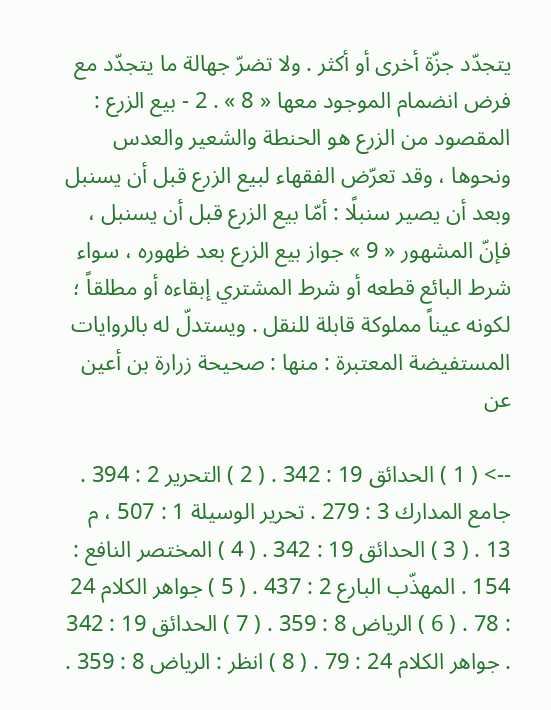يتجدّد جزّة أخرى أو أكثر . ولا تضرّ جهالة ما يتجدّد مع فرض انضمام الموجود معها « 8 » . 2 - بيع الزرع : المقصود من الزرع هو الحنطة والشعير والعدس ونحوها ، وقد تعرّض الفقهاء لبيع الزرع قبل أن يسنبل وبعد أن يصير سنبلًا : أمّا بيع الزرع قبل أن يسنبل ، فإنّ المشهور « 9 » جواز بيع الزرع بعد ظهوره ، سواء شرط البائع قطعه أو شرط المشتري إبقاءه أو مطلقاً ؛ لكونه عيناً مملوكة قابلة للنقل . ويستدلّ له بالروايات المستفيضة المعتبرة : منها : صحيحة زرارة بن أعين عن

--> ( 1 ) الحدائق 19 : 342 . ( 2 ) التحرير 2 : 394 . جامع المدارك 3 : 279 . تحرير الوسيلة 1 : 507 ، م 13 . ( 3 ) الحدائق 19 : 342 . ( 4 ) المختصر النافع : 154 . المهذّب البارع 2 : 437 . ( 5 ) جواهر الكلام 24 : 78 . ( 6 ) الرياض 8 : 359 . ( 7 ) الحدائق 19 : 342 . جواهر الكلام 24 : 79 . ( 8 ) انظر : الرياض 8 : 359 .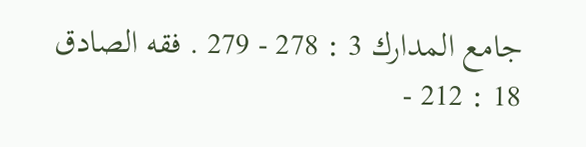جامع المدارك 3 : 278 - 279 . فقه الصادق 18 : 212 -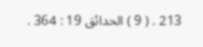213 . ( 9 ) الحدائق 19 : 364 .